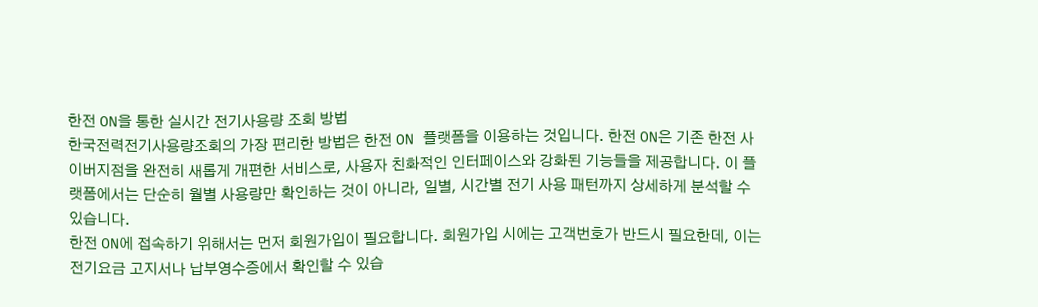한전 ON을 통한 실시간 전기사용량 조회 방법
한국전력전기사용량조회의 가장 편리한 방법은 한전 ON 플랫폼을 이용하는 것입니다. 한전 ON은 기존 한전 사이버지점을 완전히 새롭게 개편한 서비스로, 사용자 친화적인 인터페이스와 강화된 기능들을 제공합니다. 이 플랫폼에서는 단순히 월별 사용량만 확인하는 것이 아니라, 일별, 시간별 전기 사용 패턴까지 상세하게 분석할 수 있습니다.
한전 ON에 접속하기 위해서는 먼저 회원가입이 필요합니다. 회원가입 시에는 고객번호가 반드시 필요한데, 이는 전기요금 고지서나 납부영수증에서 확인할 수 있습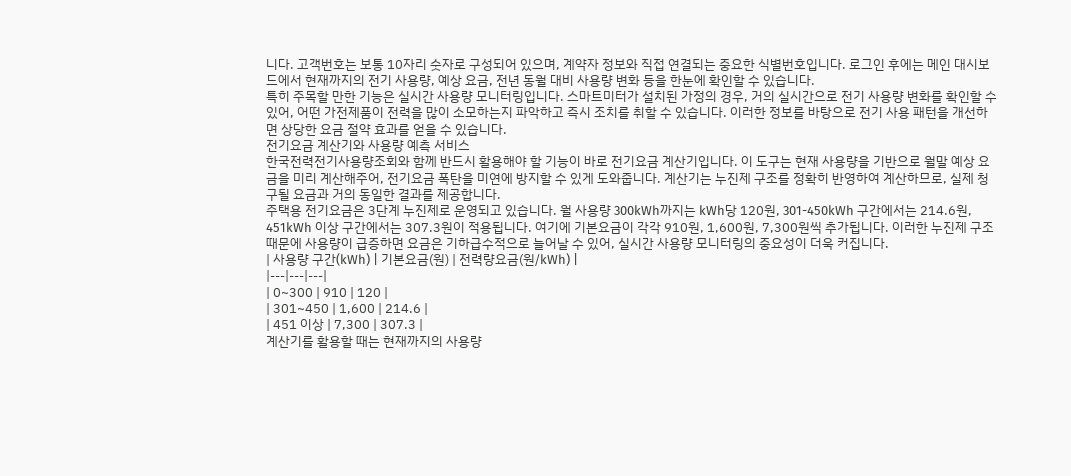니다. 고객번호는 보통 10자리 숫자로 구성되어 있으며, 계약자 정보와 직접 연결되는 중요한 식별번호입니다. 로그인 후에는 메인 대시보드에서 현재까지의 전기 사용량, 예상 요금, 전년 동월 대비 사용량 변화 등을 한눈에 확인할 수 있습니다.
특히 주목할 만한 기능은 실시간 사용량 모니터링입니다. 스마트미터가 설치된 가정의 경우, 거의 실시간으로 전기 사용량 변화를 확인할 수 있어, 어떤 가전제품이 전력을 많이 소모하는지 파악하고 즉시 조치를 취할 수 있습니다. 이러한 정보를 바탕으로 전기 사용 패턴을 개선하면 상당한 요금 절약 효과를 얻을 수 있습니다.
전기요금 계산기와 사용량 예측 서비스
한국전력전기사용량조회와 함께 반드시 활용해야 할 기능이 바로 전기요금 계산기입니다. 이 도구는 현재 사용량을 기반으로 월말 예상 요금을 미리 계산해주어, 전기요금 폭탄을 미연에 방지할 수 있게 도와줍니다. 계산기는 누진제 구조를 정확히 반영하여 계산하므로, 실제 청구될 요금과 거의 동일한 결과를 제공합니다.
주택용 전기요금은 3단계 누진제로 운영되고 있습니다. 월 사용량 300kWh까지는 kWh당 120원, 301-450kWh 구간에서는 214.6원, 451kWh 이상 구간에서는 307.3원이 적용됩니다. 여기에 기본요금이 각각 910원, 1,600원, 7,300원씩 추가됩니다. 이러한 누진제 구조 때문에 사용량이 급증하면 요금은 기하급수적으로 늘어날 수 있어, 실시간 사용량 모니터링의 중요성이 더욱 커집니다.
| 사용량 구간(kWh) | 기본요금(원) | 전력량요금(원/kWh) |
|---|---|---|
| 0~300 | 910 | 120 |
| 301~450 | 1,600 | 214.6 |
| 451 이상 | 7,300 | 307.3 |
계산기를 활용할 때는 현재까지의 사용량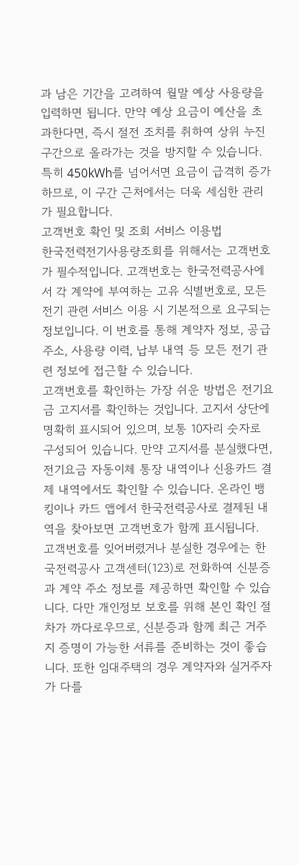과 남은 기간을 고려하여 월말 예상 사용량을 입력하면 됩니다. 만약 예상 요금이 예산을 초과한다면, 즉시 절전 조치를 취하여 상위 누진 구간으로 올라가는 것을 방지할 수 있습니다. 특히 450kWh를 넘어서면 요금이 급격히 증가하므로, 이 구간 근처에서는 더욱 세심한 관리가 필요합니다.
고객번호 확인 및 조회 서비스 이용법
한국전력전기사용량조회를 위해서는 고객번호가 필수적입니다. 고객번호는 한국전력공사에서 각 계약에 부여하는 고유 식별번호로, 모든 전기 관련 서비스 이용 시 기본적으로 요구되는 정보입니다. 이 번호를 통해 계약자 정보, 공급 주소, 사용량 이력, 납부 내역 등 모든 전기 관련 정보에 접근할 수 있습니다.
고객번호를 확인하는 가장 쉬운 방법은 전기요금 고지서를 확인하는 것입니다. 고지서 상단에 명확히 표시되어 있으며, 보통 10자리 숫자로 구성되어 있습니다. 만약 고지서를 분실했다면, 전기요금 자동이체 통장 내역이나 신용카드 결제 내역에서도 확인할 수 있습니다. 온라인 뱅킹이나 카드 앱에서 한국전력공사로 결제된 내역을 찾아보면 고객번호가 함께 표시됩니다.
고객번호를 잊어버렸거나 분실한 경우에는 한국전력공사 고객센터(123)로 전화하여 신분증과 계약 주소 정보를 제공하면 확인할 수 있습니다. 다만 개인정보 보호를 위해 본인 확인 절차가 까다로우므로, 신분증과 함께 최근 거주지 증명이 가능한 서류를 준비하는 것이 좋습니다. 또한 임대주택의 경우 계약자와 실거주자가 다를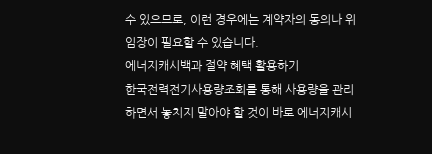수 있으므로, 이런 경우에는 계약자의 동의나 위임장이 필요할 수 있습니다.
에너지캐시백과 절약 혜택 활용하기
한국전력전기사용량조회를 통해 사용량을 관리하면서 놓치지 말아야 할 것이 바로 에너지캐시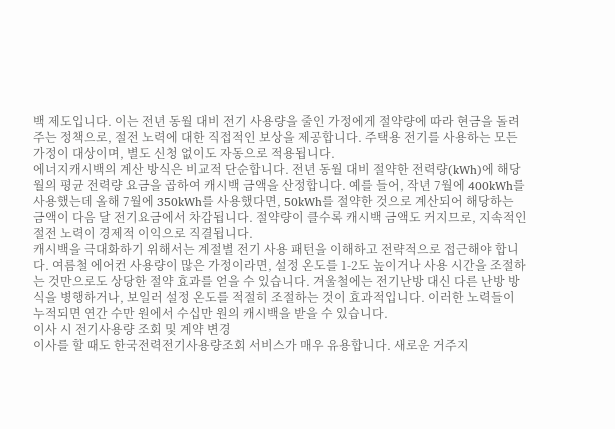백 제도입니다. 이는 전년 동월 대비 전기 사용량을 줄인 가정에게 절약량에 따라 현금을 돌려주는 정책으로, 절전 노력에 대한 직접적인 보상을 제공합니다. 주택용 전기를 사용하는 모든 가정이 대상이며, 별도 신청 없이도 자동으로 적용됩니다.
에너지캐시백의 계산 방식은 비교적 단순합니다. 전년 동월 대비 절약한 전력량(kWh)에 해당 월의 평균 전력량 요금을 곱하여 캐시백 금액을 산정합니다. 예를 들어, 작년 7월에 400kWh를 사용했는데 올해 7월에 350kWh를 사용했다면, 50kWh를 절약한 것으로 계산되어 해당하는 금액이 다음 달 전기요금에서 차감됩니다. 절약량이 클수록 캐시백 금액도 커지므로, 지속적인 절전 노력이 경제적 이익으로 직결됩니다.
캐시백을 극대화하기 위해서는 계절별 전기 사용 패턴을 이해하고 전략적으로 접근해야 합니다. 여름철 에어컨 사용량이 많은 가정이라면, 설정 온도를 1-2도 높이거나 사용 시간을 조절하는 것만으로도 상당한 절약 효과를 얻을 수 있습니다. 겨울철에는 전기난방 대신 다른 난방 방식을 병행하거나, 보일러 설정 온도를 적절히 조절하는 것이 효과적입니다. 이러한 노력들이 누적되면 연간 수만 원에서 수십만 원의 캐시백을 받을 수 있습니다.
이사 시 전기사용량 조회 및 계약 변경
이사를 할 때도 한국전력전기사용량조회 서비스가 매우 유용합니다. 새로운 거주지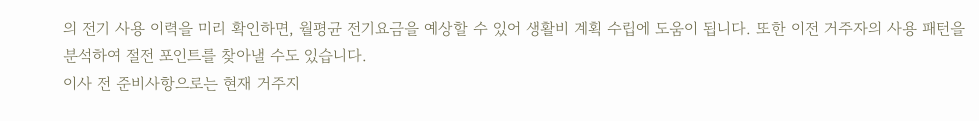의 전기 사용 이력을 미리 확인하면, 월평균 전기요금을 예상할 수 있어 생활비 계획 수립에 도움이 됩니다. 또한 이전 거주자의 사용 패턴을 분석하여 절전 포인트를 찾아낼 수도 있습니다.
이사 전 준비사항으로는 현재 거주지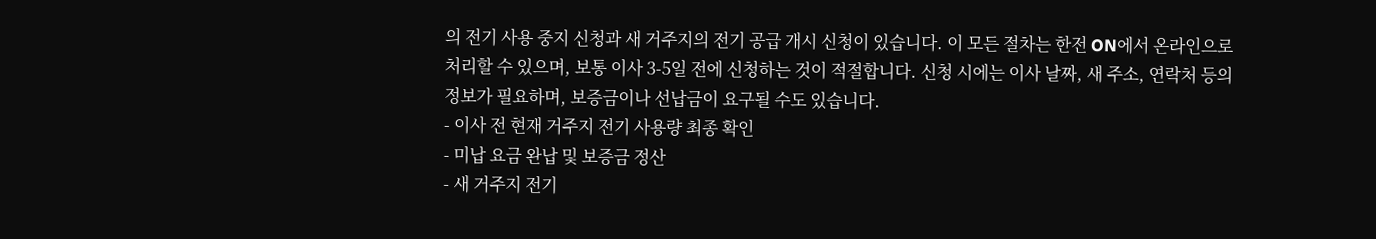의 전기 사용 중지 신청과 새 거주지의 전기 공급 개시 신청이 있습니다. 이 모든 절차는 한전 ON에서 온라인으로 처리할 수 있으며, 보통 이사 3-5일 전에 신청하는 것이 적절합니다. 신청 시에는 이사 날짜, 새 주소, 연락처 등의 정보가 필요하며, 보증금이나 선납금이 요구될 수도 있습니다.
- 이사 전 현재 거주지 전기 사용량 최종 확인
- 미납 요금 완납 및 보증금 정산
- 새 거주지 전기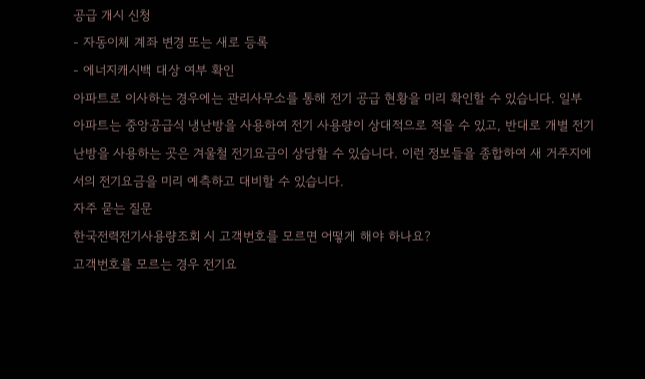공급 개시 신청
- 자동이체 계좌 변경 또는 새로 등록
- 에너지캐시백 대상 여부 확인
아파트로 이사하는 경우에는 관리사무소를 통해 전기 공급 현황을 미리 확인할 수 있습니다. 일부 아파트는 중앙공급식 냉난방을 사용하여 전기 사용량이 상대적으로 적을 수 있고, 반대로 개별 전기난방을 사용하는 곳은 겨울철 전기요금이 상당할 수 있습니다. 이런 정보들을 종합하여 새 거주지에서의 전기요금을 미리 예측하고 대비할 수 있습니다.
자주 묻는 질문
한국전력전기사용량조회 시 고객번호를 모르면 어떻게 해야 하나요?
고객번호를 모르는 경우 전기요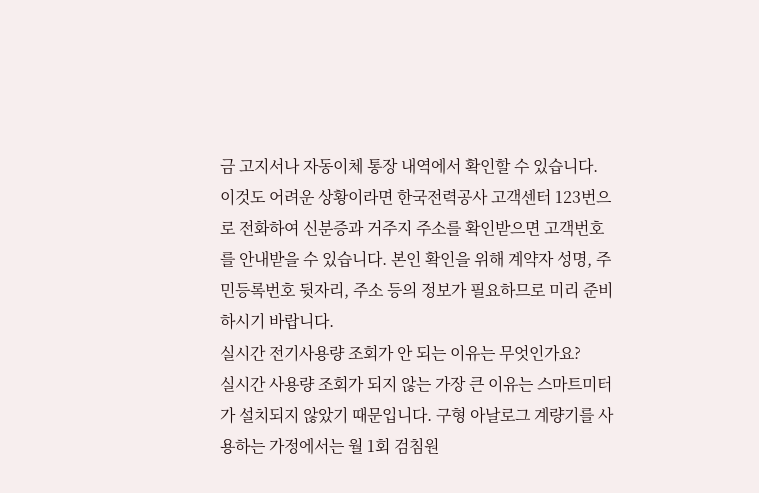금 고지서나 자동이체 통장 내역에서 확인할 수 있습니다. 이것도 어려운 상황이라면 한국전력공사 고객센터 123번으로 전화하여 신분증과 거주지 주소를 확인받으면 고객번호를 안내받을 수 있습니다. 본인 확인을 위해 계약자 성명, 주민등록번호 뒷자리, 주소 등의 정보가 필요하므로 미리 준비하시기 바랍니다.
실시간 전기사용량 조회가 안 되는 이유는 무엇인가요?
실시간 사용량 조회가 되지 않는 가장 큰 이유는 스마트미터가 설치되지 않았기 때문입니다. 구형 아날로그 계량기를 사용하는 가정에서는 월 1회 검침원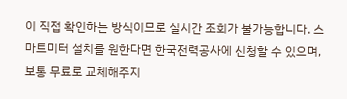이 직접 확인하는 방식이므로 실시간 조회가 불가능합니다. 스마트미터 설치를 원한다면 한국전력공사에 신청할 수 있으며, 보통 무료로 교체해주지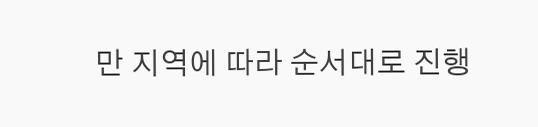만 지역에 따라 순서대로 진행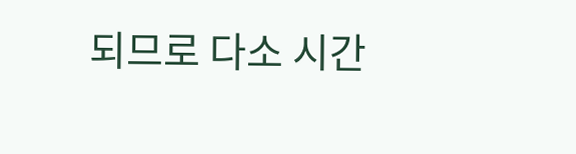되므로 다소 시간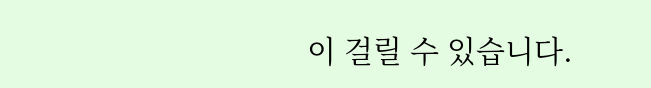이 걸릴 수 있습니다.